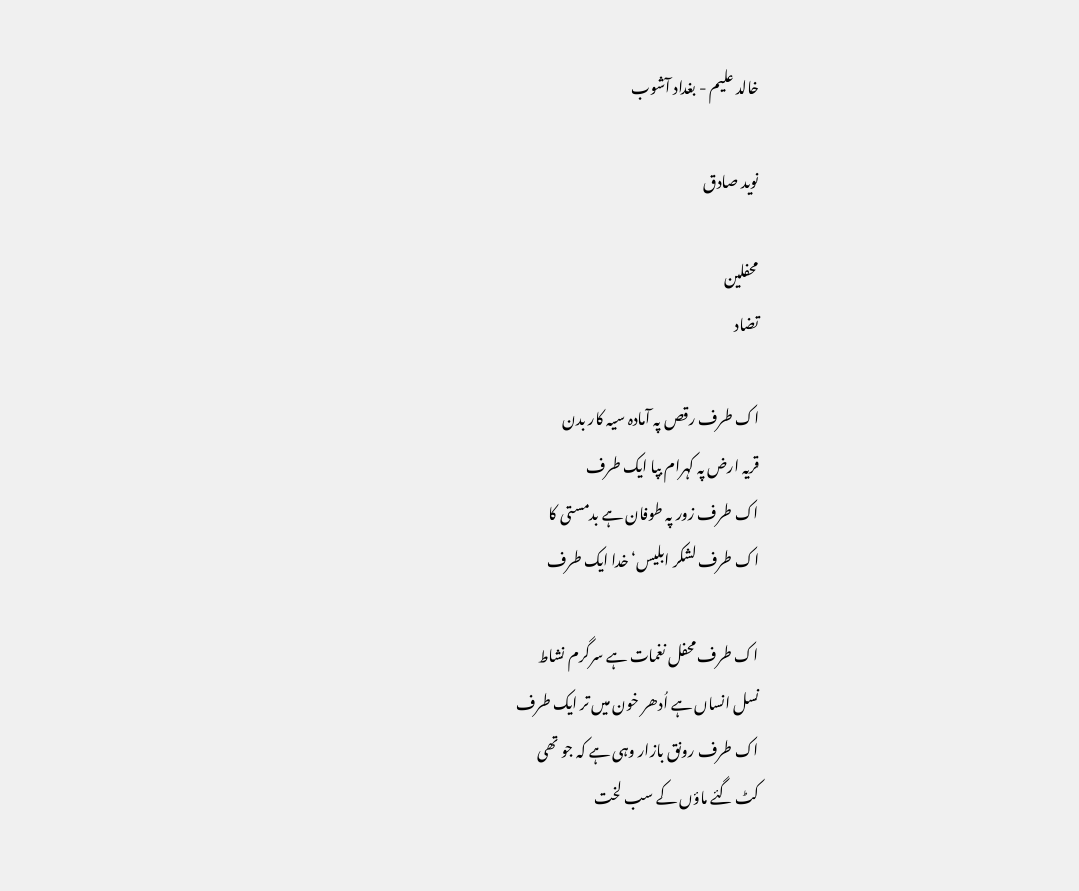خالد علیم - بغداد آشوب

نوید صادق

محفلین
تضاد

اک طرف رقص پہ آمادہ سیہ کار بدن
قریہ ارض پہ کہرام بپا ایک طرف
اک طرف زور پہ طوفان ہے بدمستی کا
اک طرف لشکر ابلیس‘ خدا ایک طرف

اک طرف محفل نغمات ہے سرگرم نشاط
نسل انساں ہے اُدھر خون میں تر ایک طرف
اک طرف رونق بازار وہی ہے کہ جو تھی
کٹ گئے ماؤں کے سب لخت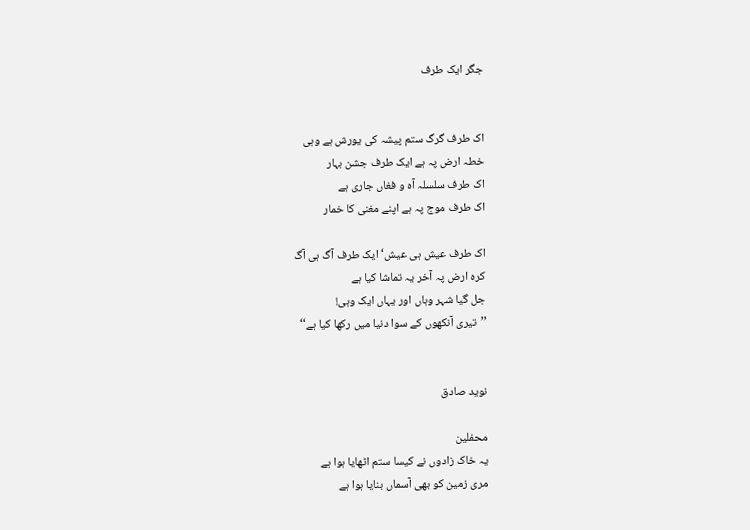جگر ایک طرف


اک طرف گرگ ستم پیشہ کی یورش ہے وہی
خطہ ارض پہ ہے ایک طرف جشن بہار
اک طرف سلسلہ آہ و فغاں جاری ہے
اک طرف موج پہ ہے اپنے مغنی کا خمار

اک طرف عیش ہی عیش‘ ایک طرف آگ ہی آگ
کرہ ارض پہ آخر یہ تماشا کیا ہے
جل گیا شہر وہاں اور یہاں ایک وہی!
’’تیری آنکھوں کے سوا دنیا میں رکھا کیا ہے‘‘


نوید صادق

محفلین
یہ خاک زادوں نے کیسا ستم اٹھایا ہوا ہے
مری زمین کو بھی آسماں بنایا ہوا ہے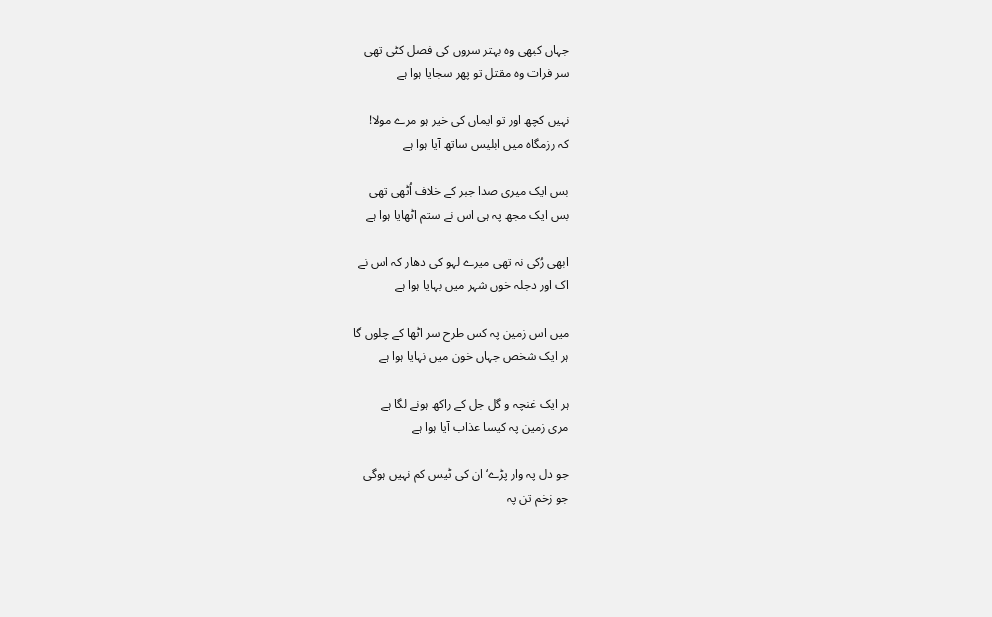جہاں کبھی وہ بہتر سروں کی فصل کٹی تھی
سر فرات وہ مقتل تو پھر سجایا ہوا ہے

نہیں کچھ اور تو ایماں کی خیر ہو مرے مولا!
کہ رزمگاہ میں ابلیس ساتھ آیا ہوا ہے

بس ایک میری صدا جبر کے خلاف اُٹھی تھی
بس ایک مجھ پہ ہی اس نے ستم اٹھایا ہوا ہے

ابھی رُکی نہ تھی میرے لہو کی دھار کہ اس نے
اک اور دجلہ خوں شہر میں بہایا ہوا ہے

میں اس زمین پہ کس طرح سر اٹھا کے چلوں گا
ہر ایک شخص جہاں خون میں نہایا ہوا ہے

ہر ایک غنچہ و گل جل کے راکھ ہونے لگا ہے
مری زمین پہ کیسا عذاب آیا ہوا ہے

جو دل پہ وار پڑے‘ ان کی ٹیس کم نہیں ہوگی
جو زخم تن پہ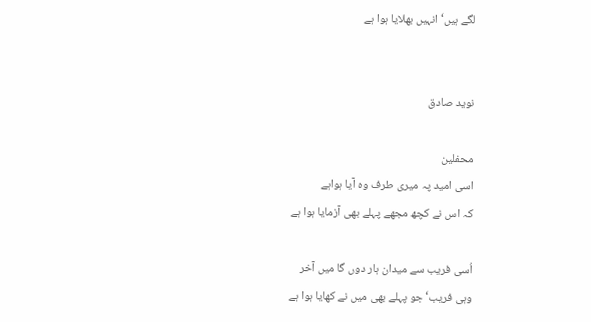لگے ہیں‘ انہیں بھلایا ہوا ہے


نوید صادق

محفلین
اسی امید پہ میری طرف وہ آیا ہواہے
کہ اس نے کچھ مجھے پہلے بھی آزمایا ہوا ہے

اُسی فریب سے میدان ہار دوں گا میں آخر
وہی فریب‘ جو پہلے بھی میں نے کھایا ہوا ہے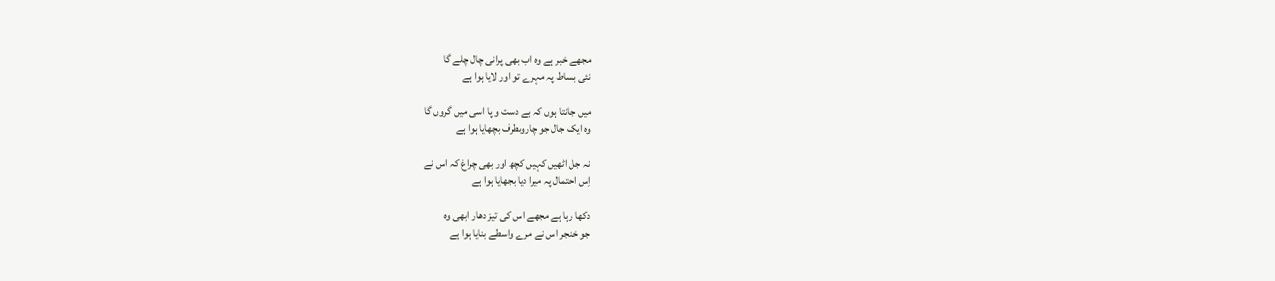مجھے خبر ہے وہ اب بھی پرانی چال چلے گا
نئی بساط پہ مہرے تو اور لایا ہوا ہے

میں جانتا ہوں کہ بے دست و پا اسی میں گروں گا
وہ ایک جال جو چاروںطرف بچھایا ہوا ہے

نہ جل اٹھیں کہیں کچھ اور بھی چراغ کہ اس نے
اِس احتمال پہ میرا دیا بجھایا ہوا ہے

دکھا رہا ہے مجھے اس کی تیز دھار ابھی وہ
جو خنجر اس نے مرے واسطے بنایا ہوا ہے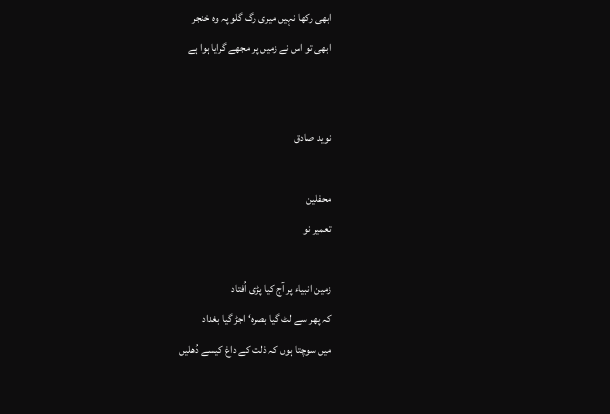ابھی رکھا نہیں میری رگ گلو پہ وہ خنجر
ابھی تو اس نے زمیں پر مجھے گرایا ہوا ہے


نوید صادق

محفلین
تعمیر نو

زمین انبیاء پر آج کیا پڑی اُفتاد
کہ پھر سے لٹ گیا بصرہ‘ اجڑ گیا بغداد
میں سوچتا ہوں کہ ذلت کے داغ کیسے دُھلیں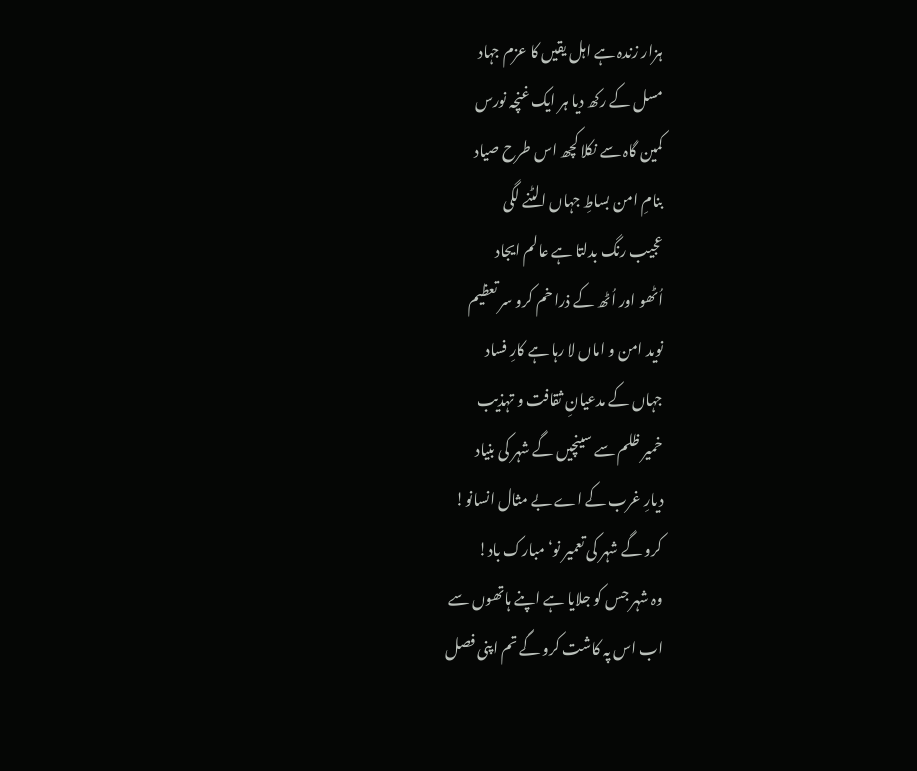ہزار زندہ ہے اہل یقیں کا عزم جہاد
مسل کے رکھ دیا ہر ایک غنچہ نورس
کمین گاہ سے نکلا کچھ اس طرح صیاد
بنامِ امن بساطِ جہاں الٹنے لگی
عجیب رنگ بدلتا ہے عالم ایجاد
اُٹھو اور اُٹھ کے ذرا خم کرو سر تعظیم
نوید امن و اماں لا رہا ہے کارِ فساد
جہاں کے مدعیانِ ثقافت و تہذیب
خمیر ظلم سے سینچیں گے شہر کی بنیاد
دیارِ غرب کے اے بے مثال انسانو!
کرو گے شہر کی تعمیر نو‘ مبارک باد!
وہ شہر جس کو جلایا ہے اپنے ہاتھوں سے
اب اس پہ کاشت کرو گے تم اپنی فصل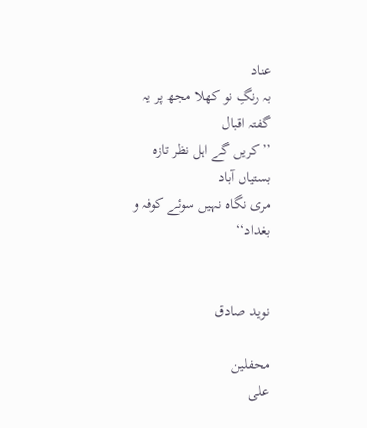عناد
بہ رنگِ نو کھلا مجھ پر یہ گفتہ اقبال
’’کریں گے اہل نظر تازہ بستیاں آباد
مری نگاہ نہیں سوئے کوفہ و بغداد‘‘


نوید صادق

محفلین
علی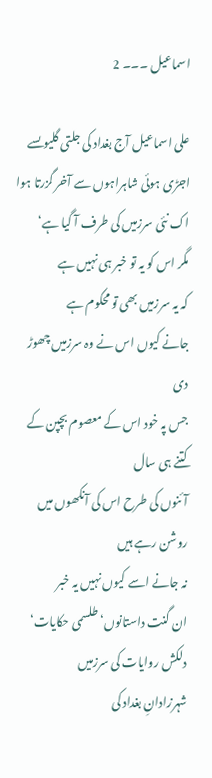اسماعیل ۔۔۔ 2

علی اسماعیل آج بغداد کی جلتی گلیوںسے
اجڑی ہوئی شاہراہوں سے آخر گزرتا ہوا
اک نئی سرزمیں کی طرف آ گیا ہے‘
مگر اس کو یہ تو خبر ہی نہیں ہے
کہ یہ سرزمیں بھی تو محکوم ہے
جانے کیوں اس نے وہ سرزمیں چھوڑ دی
جس پہ خود اس کے معصوم بچپن کے کتنے ہی سال
آئنوں کی طرح اس کی آنکھوں میں روشن رہے ہیں
نہ جانے اسے کیوں نہیں یہ خبر
ان گنت داستانوں‘ طلسمی حکایات‘
دلکش روایات کی سرزمیں
شہرزادانِ بغداد کی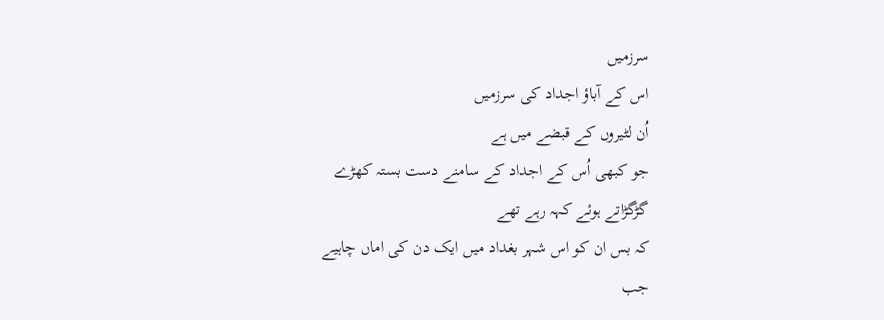سرزمیں
اس کے آباؤ اجداد کی سرزمیں
اُن لٹیروں کے قبضے میں ہے
جو کبھی اُس کے اجداد کے سامنے دست بستہ کھڑے
گڑگڑاتے ہوئے کہہ رہے تھے
کہ بس ان کو اس شہر بغداد میں ایک دن کی اماں چاہیے
جب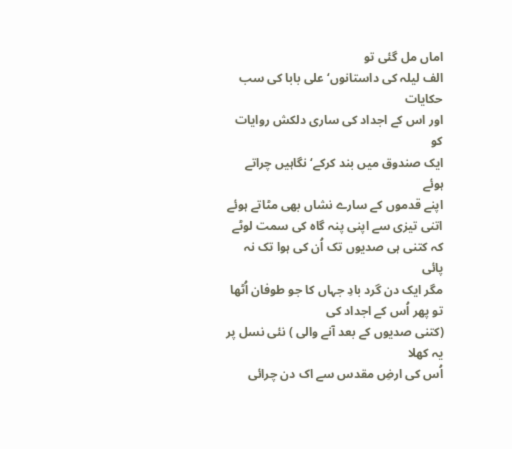اماں مل گئی تو
الف لیلہ کی داستانوں‘ علی بابا کی سب حکایات
اور اس کے اجداد کی ساری دلکش روایات کو
ایک صندوق میں بند کرکے‘ نگاہیں چراتے ہوئے
اپنے قدموں کے سارے نشاں بھی مٹاتے ہوئے
اتنی تیزی سے اپنی پنہ گاہ کی سمت لوٹے
کہ کتنی ہی صدیوں تک اُن کی ہوا تک نہ پائی
مگر ایک دن گرد بادِ جہاں کا جو طوفان اُٹھا
تو پھر اُس کے اجداد کی
(کتنی صدیوں کے بعد آنے والی ) نئی نسل پر یہ کھلا
اُس کی ارضِ مقدس سے اک دن چرائی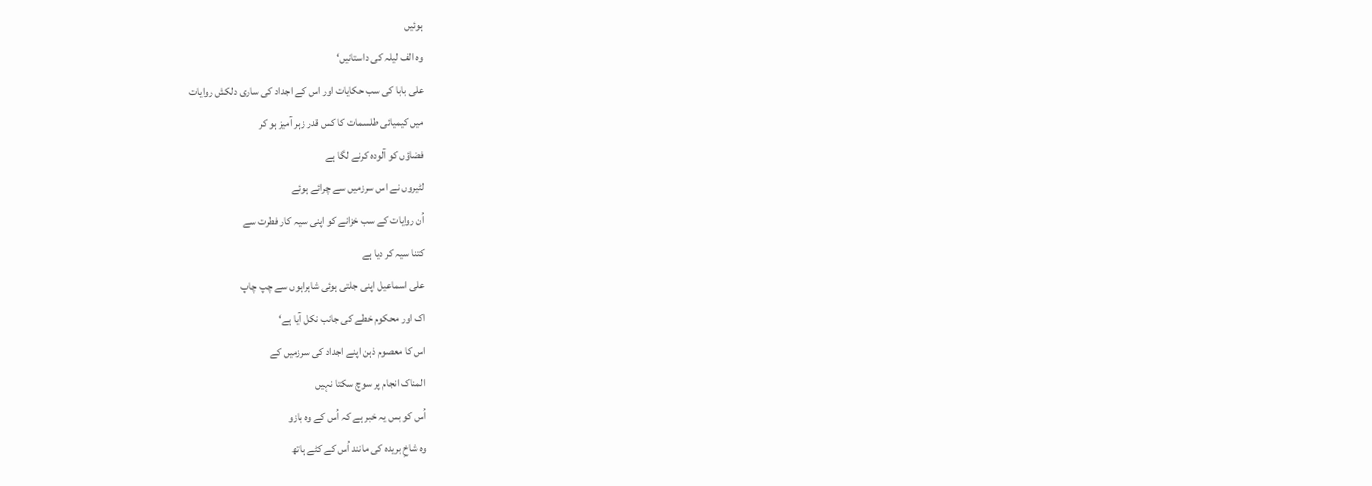ہوئیں
وہ الف لیلہ کی داستانیں‘
علی بابا کی سب حکایات اور اس کے اجداد کی ساری دلکش روایات
میں کیمیائی طلسمات کا کس قدر زہر آمیز ہو کر
فضاؤں کو آلودہ کرنے لگا ہے
لٹیروں نے اس سرزمیں سے چرائے ہوئے
اُن روایات کے سب خزانے کو اپنی سیہ کار فطرت سے
کتنا سیہ کر دیا ہے
علی اسماعیل اپنی جلتی ہوئی شاہراہوں سے چپ چاپ
اک اور محکوم خطے کی جانب نکل آیا ہے‘
اس کا معصوم ذہن اپنے اجداد کی سرزمیں کے
المناک انجام پر سوچ سکتا نہیں
اُس کو بس یہ خبر ہے کہ اُس کے وہ بازو
وہ شاخِ بریدہ کی مانند اُس کے کٹے ہاتھ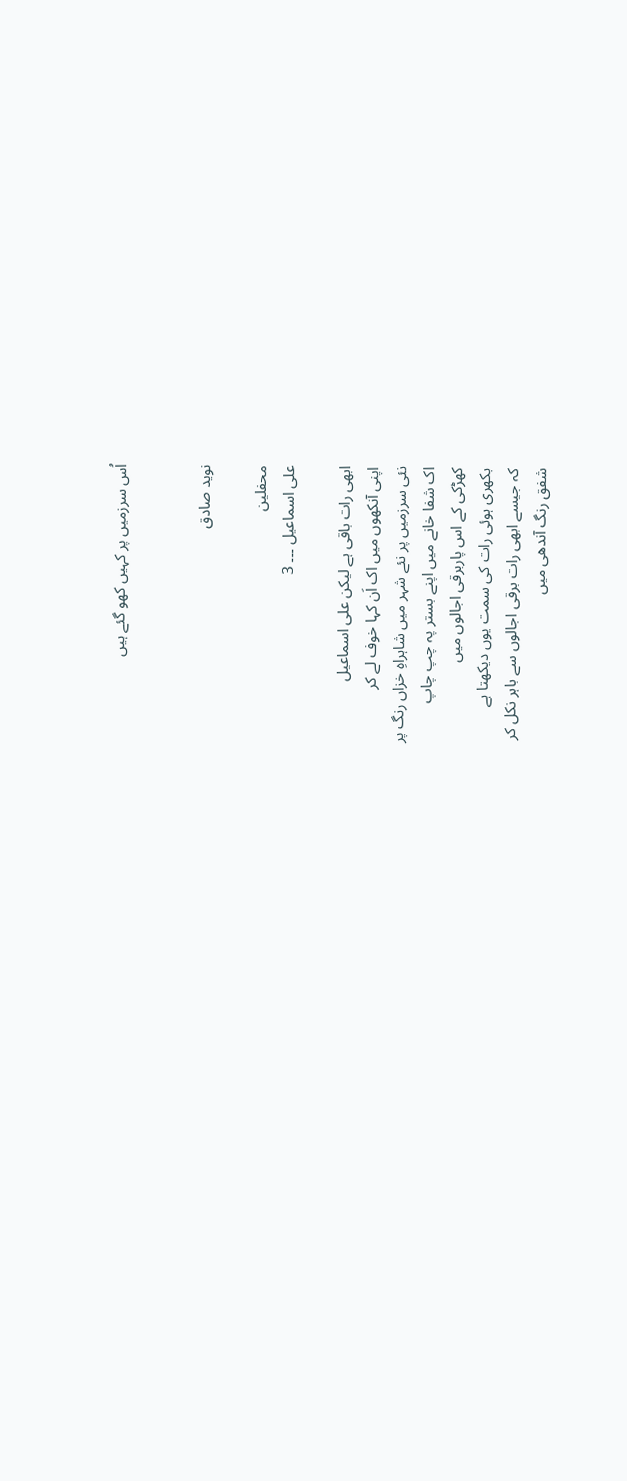اُس سرزمیں پر کہیں کھو گئے ہیں


نوید صادق

محفلین
علی اسماعیل ۔۔۔ 3

ابھی رات باقی ہے لیکن علی اسماعیل
اپنی آنکھوں میں اک اَن کہا خوف لے کر
نئی سرزمیں پر نئے شہر میں شاہراہِ خزاں رنگ پر
اک شفا خانے میں اپنے بستر پہ چپ چاپ
کھڑکی کے اس پاربرقی اجالوں میں
بکھری ہوئی رات کی سمت یوں دیکھتا ہے
کہ جیسے ابھی رات برقی اجالوں سے باہر نکل کر
شفق رنگ آندھی میں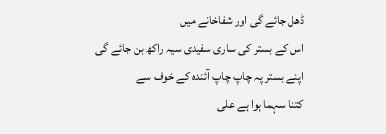ڈھل جائے گی اور شفاخانے میں
اس کے بستر کی ساری سفیدی سیہ راکھ بن جائے گی
اپنے بستر پہ چاپ چاپ آئندہ کے خوف سے
کتنا سہما ہوا ہے علی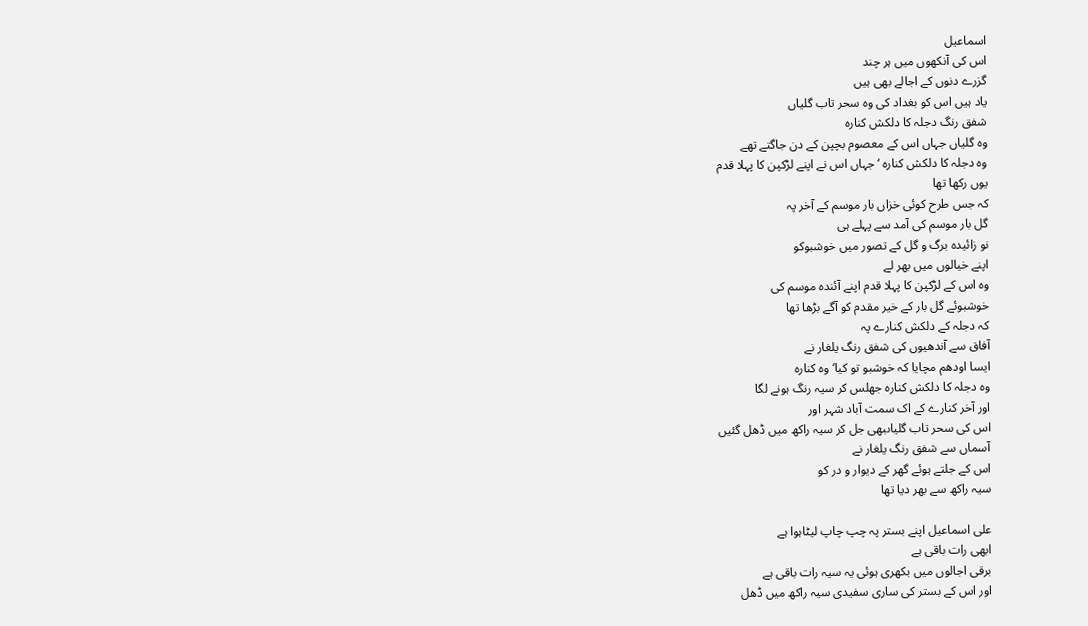اسماعیل
اس کی آنکھوں میں ہر چند
گزرے دنوں کے اجالے بھی ہیں
یاد ہیں اس کو بغداد کی وہ سحر تاب گلیاں
شفق رنگ دجلہ کا دلکش کنارہ
وہ گلیاں جہاں اس کے معصوم بچپن کے دن جاگتے تھے
وہ دجلہ کا دلکش کنارہ ‘جہاں اس نے اپنے لڑکپن کا پہلا قدم
یوں رکھا تھا
کہ جس طرح کوئی خزاں بار موسم کے آخر پہ
گل بار موسم کی آمد سے پہلے ہی
نو زائیدہ برگ و گل کے تصور میں خوشبوکو
اپنے خیالوں میں بھر لے
وہ اس کے لڑکپن کا پہلا قدم اپنے آئندہ موسم کی
خوشبوئے گل بار کے خیر مقدم کو آگے بڑھا تھا
کہ دجلہ کے دلکش کنارے پہ
آفاق سے آندھیوں کی شفق رنگ یلغار نے
ایسا اودھم مچایا کہ خوشبو تو کیا‘ وہ کنارہ
وہ دجلہ کا دلکش کنارہ جھلس کر سیہ رنگ ہونے لگا
اور آخر کنارے کے اک سمت آباد شہر اور
اس کی سحر تاب گلیاںبھی جل کر سیہ راکھ میں ڈھل گئیں
آسماں سے شفق رنگ یلغار نے
اس کے جلتے ہوئے گھر کے دیوار و در کو
سیہ راکھ سے بھر دیا تھا

علی اسماعیل اپنے بستر پہ چپ چاپ لیٹاہوا ہے
ابھی رات باقی ہے
برقی اجالوں میں بکھری ہوئی یہ سیہ رات باقی ہے
اور اس کے بستر کی ساری سفیدی سیہ راکھ میں ڈھل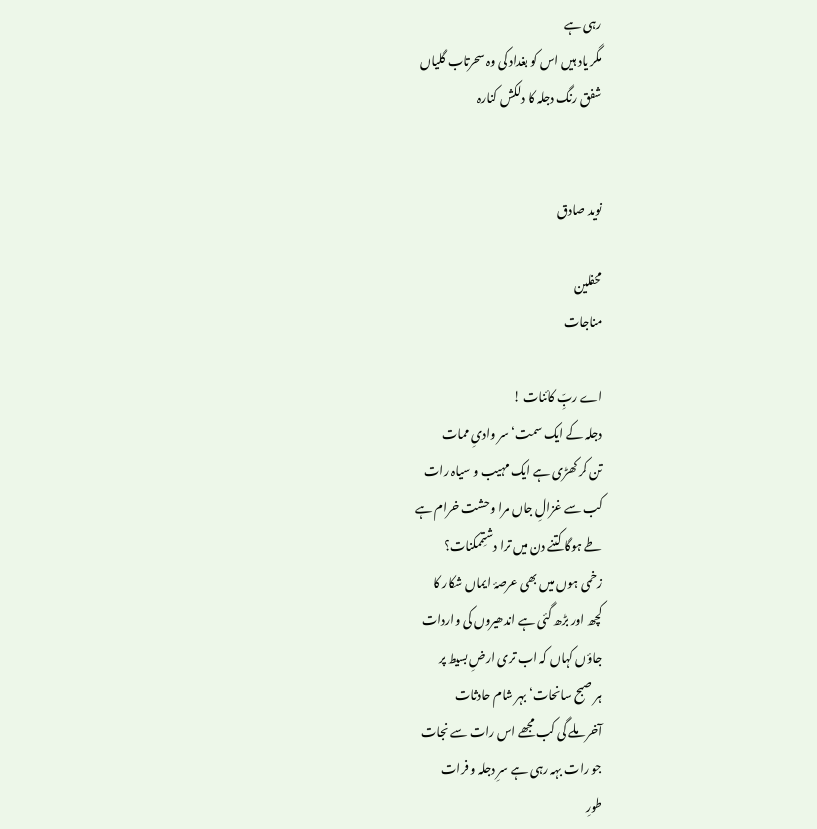رہی ہے
مگر یاد ہیں اس کو بغداد کی وہ سحرتاب گلیاں
شفق رنگ دجلہ کا دلکش کنارہ


نوید صادق

محفلین
مناجات

اے ربِّ کائنات !
دجلہ کے ایک سمت‘ سر وادیِ ممات
تن کر کھڑی ہے ایک مہیب و سیاہ رات
کب سے غزالِ جاں مرا وحشت خرام ہے
طے ہوگا کتنے دن میں ترا دشتِممکنات؟
زخمی ہوں میں بھی عرصۂ ایماں شکار کا
کچھ اور بڑھ گئی ہے اندھیروں کی واردات
جاؤں کہاں کہ اب تری ارضِ بسیط پر
ہر صبح سانحات‘ بہر شام حادثات
آخر ملے گی کب مجھے اس رات سے نجات
جو رات بہہ رہی ہے سرِ دجلہ و فرات
طورِ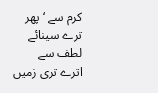کرم سے ‘ پھر ترے سینائے لطف سے
اترے تری زمیں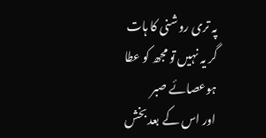پہ تری روشنی کا ہات
گر یہ نہیں تو مجھ کو عطا ہوعصائے صبر
اور اس کے بعد بخش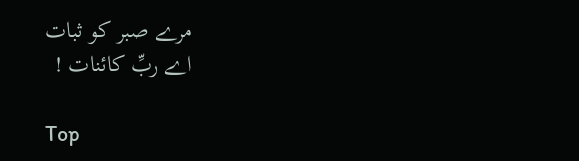مرے صبر کو ثبات
اے ربِّ کائنات !

Top